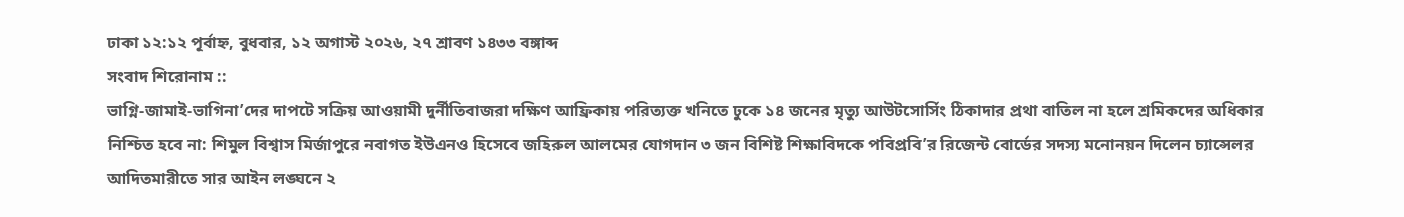ঢাকা ১২:১২ পূর্বাহ্ন, বুধবার, ১২ অগাস্ট ২০২৬, ২৭ শ্রাবণ ১৪৩৩ বঙ্গাব্দ
সংবাদ শিরোনাম ::
ভাগ্নি-জামাই-ভাগিনা’দের দাপটে সক্রিয় আওয়ামী দুর্নীতিবাজরা দক্ষিণ আফ্রিকায় পরিত্যক্ত খনিতে ঢুকে ১৪ জনের মৃত্যু আউটসোর্সিং ঠিকাদার প্রথা বাতিল না হলে শ্রমিকদের অধিকার নিশ্চিত হবে না: শিমুল বিশ্বাস মির্জাপুরে নবাগত ইউএনও হিসেবে জহিরুল আলমের যোগদান ৩ জন বিশিষ্ট শিক্ষাবিদকে পবিপ্রবি’র রিজেন্ট বোর্ডের সদস্য মনোনয়ন দিলেন চ্যান্সেলর আদিতমারীতে সার আইন লঙ্ঘনে ২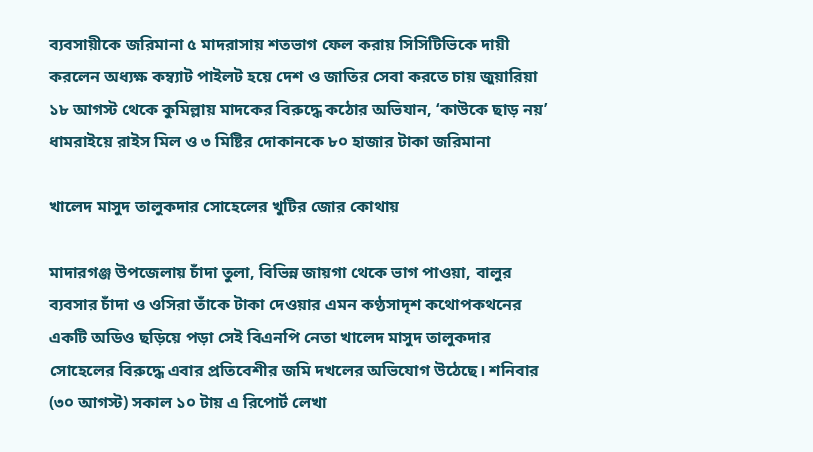ব্যবসায়ীকে জরিমানা ৫ মাদরাসায় শতভাগ ফেল করায় সিসিটিভিকে দায়ী করলেন অধ্যক্ষ কম্ব্যাট পাইলট হয়ে দেশ ও জাতির সেবা করতে চায় জুয়ারিয়া ১৮ আগস্ট থেকে কুমিল্লায় মাদকের বিরুদ্ধে কঠোর অভিযান, ‘কাউকে ছাড় নয়’ ধামরাইয়ে রাইস মিল ও ৩ মিষ্টির দোকানকে ৮০ হাজার টাকা জরিমানা

খালেদ মাসুদ তালুকদার সোহেলের খুটির জোর কোথায়

মাদারগঞ্জ উপজেলায় চাঁদা তুলা, বিভিন্ন জায়গা থেকে ভাগ পাওয়া, বালুর ব্যবসার চাঁদা ও ওসিরা তাঁকে টাকা দেওয়ার এমন কণ্ঠসাদৃশ কথোপকথনের একটি অডিও ছড়িয়ে পড়া সেই বিএনপি নেতা খালেদ মাসুদ তালুকদার সোহেলের বিরুদ্ধে এবার প্রতিবেশীর জমি দখলের অভিযোগ উঠেছে। শনিবার (৩০ আগস্ট) সকাল ১০ টায় এ রিপোর্ট লেখা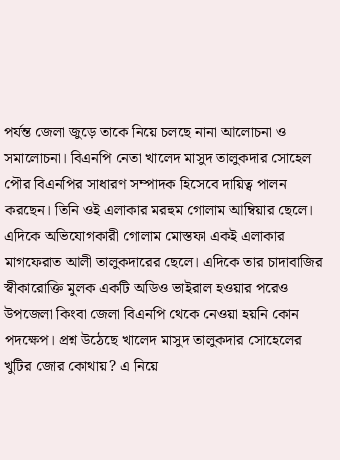পর্যন্ত জেলা জুড়ে তাকে নিয়ে চলছে নানা আলোচনা ও সমালোচনা। বিএনপি নেতা খালেদ মাসুদ তালুকদার সোহেল পৌর বিএনপির সাধারণ সম্পাদক হিসেবে দায়িত্ব পালন করছেন। তিনি ওই এলাকার মরহুম গোলাম আম্বিয়ার ছেলে। এদিকে অভিযোগকারী গোলাম মোস্তফা একই এলাকার মাগফেরাত আলী তালুকদারের ছেলে। এদিকে তার চাদাবাজির স্বীকারোক্তি মুলক একটি অডিও ভাইরাল হওয়ার পরেও উপজেলা কিংবা জেলা বিএনপি থেকে নেওয়া হয়নি কোন পদক্ষেপ। প্রশ্ন উঠেছে খালেদ মাসুদ তালুকদার সোহেলের খুটির জোর কোথায়? এ নিয়ে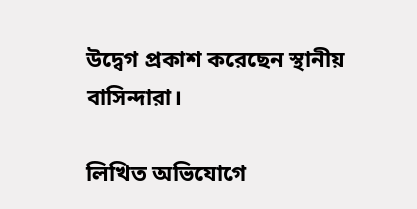উদ্বেগ প্রকাশ করেছেন স্থানীয় বাসিন্দারা।

লিখিত অভিযোগে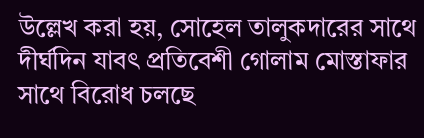উল্লেখ করা হয়, সোহেল তালুকদারের সাথে দীর্ঘদিন যাবৎ প্রতিবেশী গোলাম মোস্তাফার সাথে বিরোধ চলছে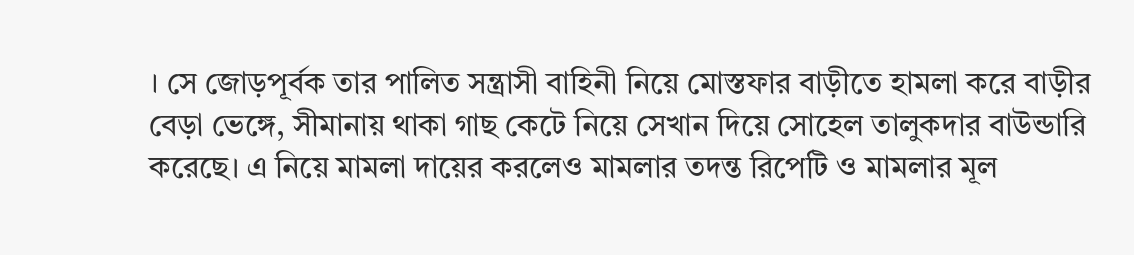। সে জোড়পূর্বক তার পালিত সন্ত্রাসী বাহিনী নিয়ে মোস্তফার বাড়ীতে হামলা করে বাড়ীর বেড়া ভেঙ্গে, সীমানায় থাকা গাছ কেটে নিয়ে সেখান দিয়ে সোহেল তালুকদার বাউন্ডারি করেছে। এ নিয়ে মামলা দায়ের করলেও মামলার তদন্ত রিপেটি ও মামলার মূল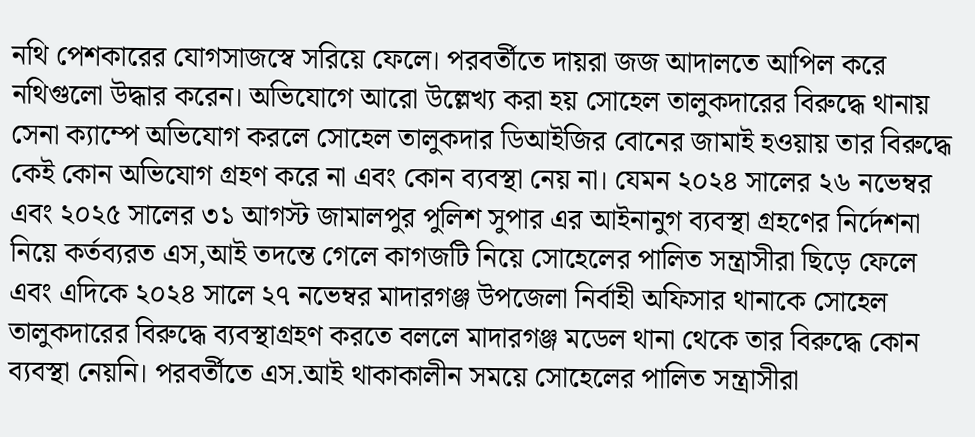নথি পেশকারের যোগসাজস্বে সরিয়ে ফেলে। পরবর্তীতে দায়রা জজ আদালতে আপিল করে নথিগুলো উদ্ধার করেন। অভিযোগে আরো উল্লেখ্য করা হয় সোহেল তালুকদারের বিরুদ্ধে থানায় সেনা ক্যাম্পে অভিযোগ করলে সোহেল তালুকদার ডিআইজির বোনের জামাই হওয়ায় তার বিরুদ্ধে কেই কোন অভিযোগ গ্রহণ করে না এবং কোন ব্যবস্থা নেয় না। যেমন ২০২৪ সালের ২৬ নভেম্বর এবং ২০২৫ সালের ৩১ আগস্ট জামালপুর পুলিশ সুপার এর আইনানুগ ব্যবস্থা গ্রহণের নির্দেশনা নিয়ে কর্তব্যরত এস,আই তদন্তে গেলে কাগজটি নিয়ে সোহেলের পালিত সন্ত্রাসীরা ছিড়ে ফেলে এবং এদিকে ২০২৪ সালে ২৭ নভেম্বর মাদারগঞ্জ উপজেলা নির্বাহী অফিসার থানাকে সোহেল তালুকদারের বিরুদ্ধে ব্যবস্থাগ্রহণ করতে বললে মাদারগঞ্জ মডেল থানা থেকে তার বিরুদ্ধে কোন ব্যবস্থা নেয়নি। পরবর্তীতে এস.আই থাকাকালীন সময়ে সোহেলের পালিত সন্ত্রাসীরা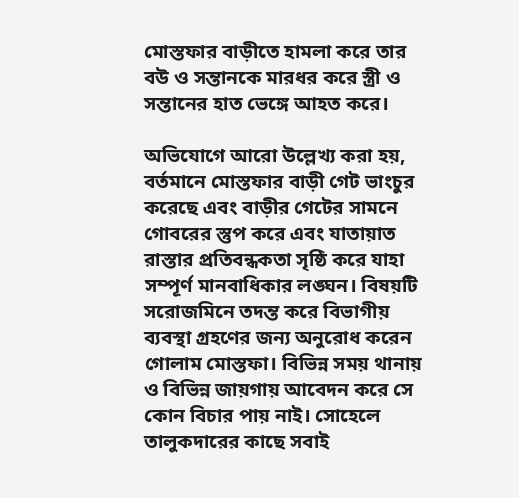মোস্তফার বাড়ীতে হামলা করে তার বউ ও সন্তানকে মারধর করে স্ত্রী ও সন্তানের হাত ভেঙ্গে আহত করে।

অভিযোগে আরো উল্লেখ্য করা হয়, বর্তমানে মোস্তফার বাড়ী গেট ভাংচুর করেছে এবং বাড়ীর গেটের সামনে গোবরের স্তুপ করে এবং যাতায়াত রাস্তার প্রতিবন্ধকতা সৃষ্ঠি করে যাহা সম্পূর্ণ মানবাধিকার লঙ্ঘন। বিষয়টি সরোজমিনে তদন্ত করে বিভাগীয় ব্যবস্থা গ্রহণের জন্য অনুরোধ করেন গোলাম মোস্তফা। বিভিন্ন সময় থানায় ও বিভিন্ন জায়গায় আবেদন করে সে কোন বিচার পায় নাই। সোহেলে তালুকদারের কাছে সবাই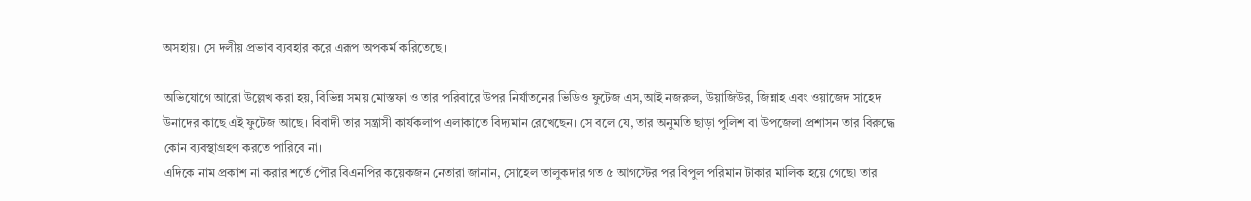অসহায়। সে দলীয় প্রভাব ব্যবহার করে এরূপ অপকর্ম করিতেছে।

অভিযোগে আরো উল্লেখ করা হয়, বিভিন্ন সময় মোস্তফা ও তার পরিবারে উপর নির্যাতনের ভিডিও ফুটেজ এস,আই নজরুল, উয়াজিউর, জিন্নাহ এবং ওয়াজেদ সাহেদ উনাদের কাছে এই ফুটেজ আছে। বিবাদী তার সন্ত্রাসী কার্যকলাপ এলাকাতে বিদ্যমান রেখেছেন। সে বলে যে, তার অনুমতি ছাড়া পুলিশ বা উপজেলা প্রশাসন তার বিরুদ্ধে কোন ব্যবস্থাগ্রহণ করতে পারিবে না।
এদিকে নাম প্রকাশ না করার শর্তে পৌর বিএনপির কয়েকজন নেতারা জানান, সোহেল তালুকদার গত ৫ আগস্টের পর বিপুল পরিমান টাকার মালিক হয়ে গেছে৷ তার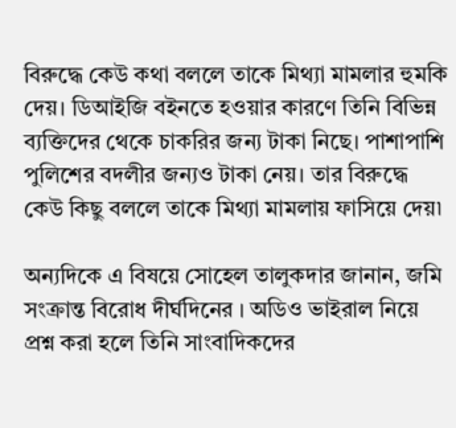বিরুদ্ধে কেউ কথা বললে তাকে মিথ্যা মামলার হুমকি দেয়। ডিআইজি বইনতে হওয়ার কারণে তিনি বিভিন্ন ব্যক্তিদের থেকে চাকরির জন্য টাকা নিছে। পাশাপাশি পুলিশের বদলীর জন্যও টাকা নেয়। তার বিরুদ্ধে কেউ কিছু বললে তাকে মিথ্যা মামলায় ফাসিয়ে দেয়৷

অন্যদিকে এ বিষয়ে সোহেল তালুকদার জানান, জমি সংক্রান্ত বিরোধ দীর্ঘদিনের । অডিও ভাইরাল নিয়ে প্রশ্ন করা হলে তিনি সাংবাদিকদের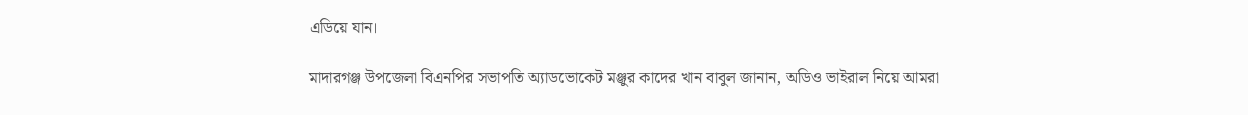এডিয়ে যান।

মাদারগঞ্জ উপজেলা বিএনপির সভাপতি অ্যাডভোকেট মঞ্জুর কাদের খান বাবুল জানান, অডিও ভাইরাল নিয়ে আমরা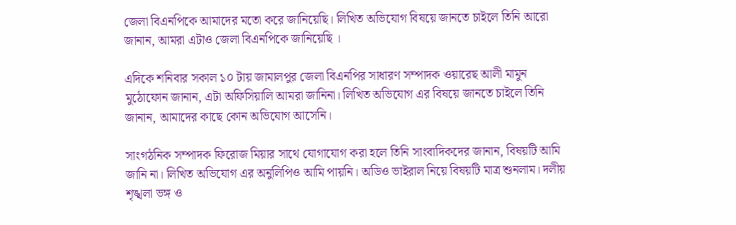জেলা বিএনপিকে আমাদের মতো করে জানিয়েছি। লিখিত অভিযোগ বিষয়ে জানতে চাইলে তিনি আরো জানান, আমরা এটাও জেলা বিএনপিকে জানিয়েছি ।

এদিকে শনিবার সকাল ১০ টায় জামালপুর জেলা বিএনপির সাধারণ সম্পাদক ওয়ারেছ আলী মামুন মুঠোফোন জানান, এটা অফিসিয়ালি আমরা জানিনা। লিখিত অভিযোগ এর বিষয়ে জানতে চাইলে তিনি জানান, আমাদের কাছে কোন অভিযোগ আসেনি।

সাংগঠনিক সম্পাদক ফিরোজ মিয়ার সাথে যোগাযোগ করা হলে তিনি সাংবাদিকদের জানান, বিষয়টি আমি জানি না। লিখিত অভিযোগ এর অনুলিপিও আমি পায়নি। অডিও ভাইরাল নিয়ে বিষয়টি মাত্র শুনলাম। দলীয় শৃঙ্খলা ভঙ্গ ও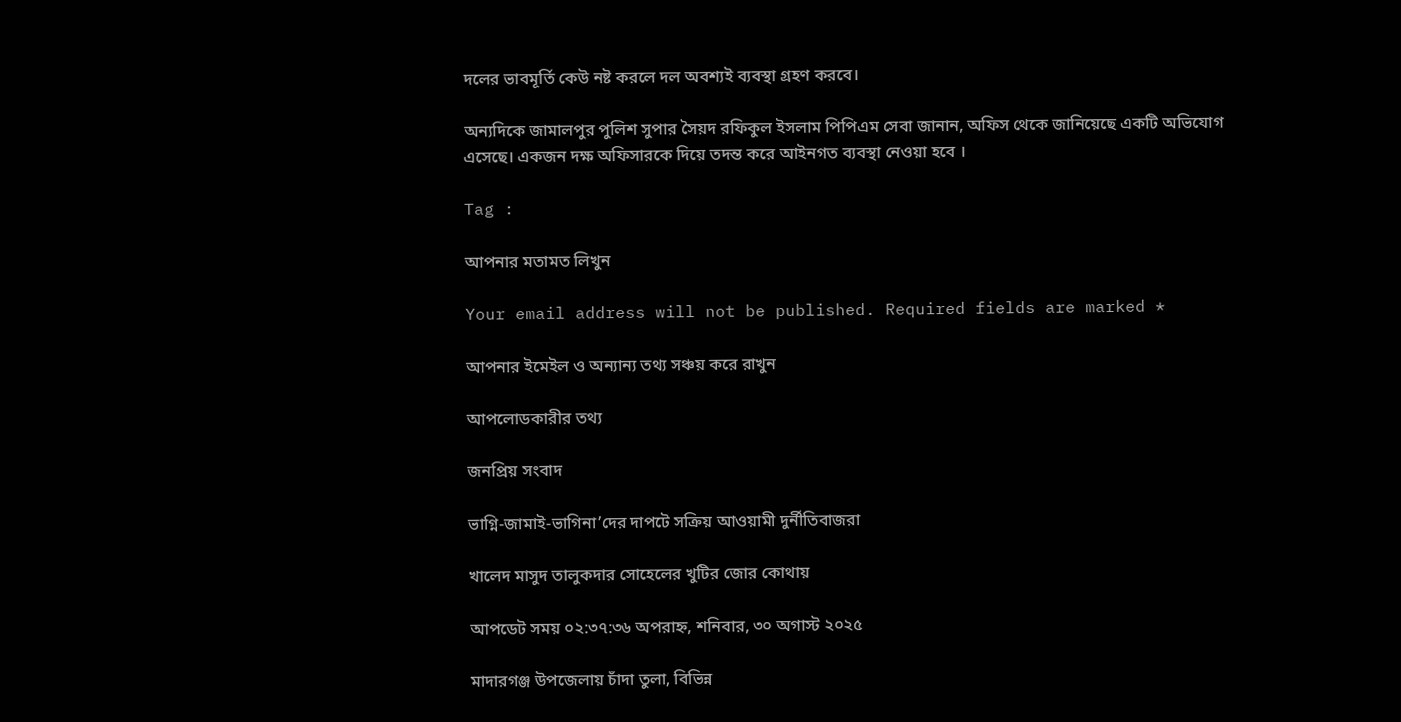দলের ভাবমূর্তি কেউ নষ্ট করলে দল অবশ্যই ব্যবস্থা গ্রহণ করবে।

অন্যদিকে জামালপুর পুলিশ সুপার সৈয়দ রফিকুল ইসলাম পিপিএম সেবা জানান, অফিস থেকে জানিয়েছে একটি অভিযোগ এসেছে। একজন দক্ষ অফিসারকে দিয়ে তদন্ত করে আইনগত ব্যবস্থা নেওয়া হবে ।

Tag :

আপনার মতামত লিখুন

Your email address will not be published. Required fields are marked *

আপনার ইমেইল ও অন্যান্য তথ্য সঞ্চয় করে রাখুন

আপলোডকারীর তথ্য

জনপ্রিয় সংবাদ

ভাগ্নি-জামাই-ভাগিনা’দের দাপটে সক্রিয় আওয়ামী দুর্নীতিবাজরা

খালেদ মাসুদ তালুকদার সোহেলের খুটির জোর কোথায়

আপডেট সময় ০২:৩৭:৩৬ অপরাহ্ন, শনিবার, ৩০ অগাস্ট ২০২৫

মাদারগঞ্জ উপজেলায় চাঁদা তুলা, বিভিন্ন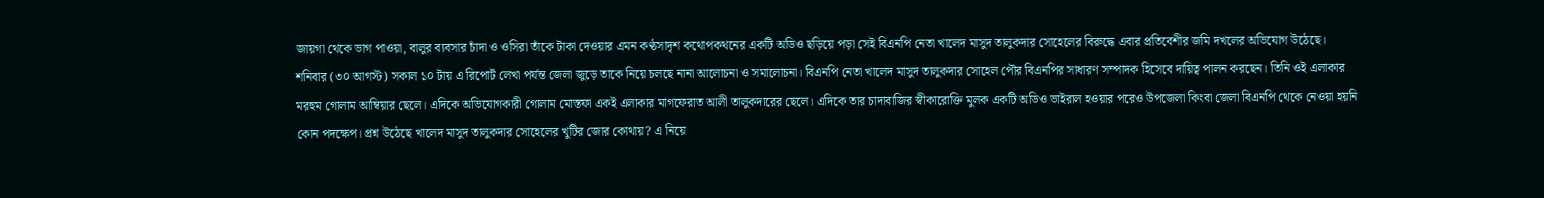জায়গা থেকে ভাগ পাওয়া, বালুর ব্যবসার চাঁদা ও ওসিরা তাঁকে টাকা দেওয়ার এমন কণ্ঠসাদৃশ কথোপকথনের একটি অডিও ছড়িয়ে পড়া সেই বিএনপি নেতা খালেদ মাসুদ তালুকদার সোহেলের বিরুদ্ধে এবার প্রতিবেশীর জমি দখলের অভিযোগ উঠেছে। শনিবার (৩০ আগস্ট) সকাল ১০ টায় এ রিপোর্ট লেখা পর্যন্ত জেলা জুড়ে তাকে নিয়ে চলছে নানা আলোচনা ও সমালোচনা। বিএনপি নেতা খালেদ মাসুদ তালুকদার সোহেল পৌর বিএনপির সাধারণ সম্পাদক হিসেবে দায়িত্ব পালন করছেন। তিনি ওই এলাকার মরহুম গোলাম আম্বিয়ার ছেলে। এদিকে অভিযোগকারী গোলাম মোস্তফা একই এলাকার মাগফেরাত আলী তালুকদারের ছেলে। এদিকে তার চাদাবাজির স্বীকারোক্তি মুলক একটি অডিও ভাইরাল হওয়ার পরেও উপজেলা কিংবা জেলা বিএনপি থেকে নেওয়া হয়নি কোন পদক্ষেপ। প্রশ্ন উঠেছে খালেদ মাসুদ তালুকদার সোহেলের খুটির জোর কোথায়? এ নিয়ে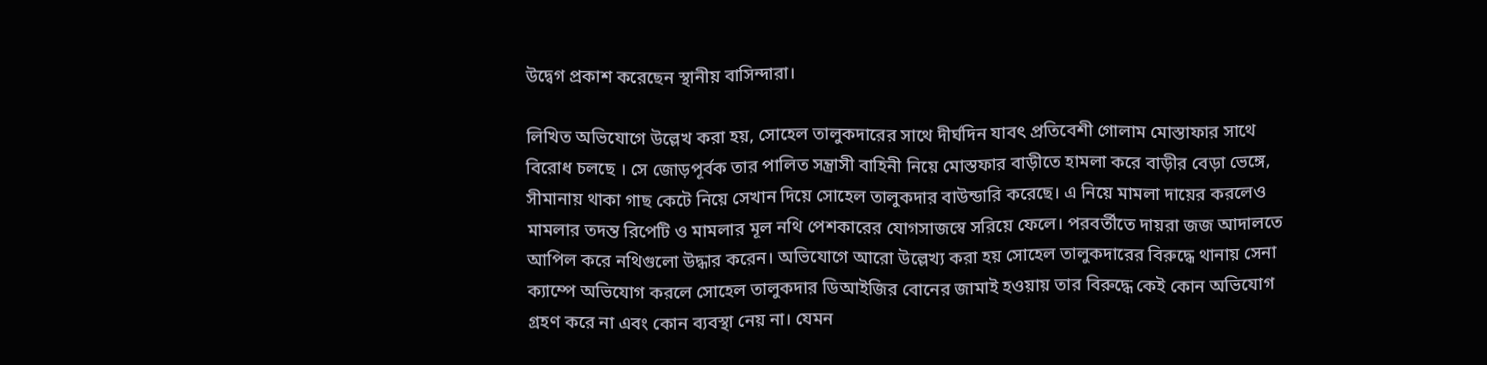উদ্বেগ প্রকাশ করেছেন স্থানীয় বাসিন্দারা।

লিখিত অভিযোগে উল্লেখ করা হয়, সোহেল তালুকদারের সাথে দীর্ঘদিন যাবৎ প্রতিবেশী গোলাম মোস্তাফার সাথে বিরোধ চলছে । সে জোড়পূর্বক তার পালিত সন্ত্রাসী বাহিনী নিয়ে মোস্তফার বাড়ীতে হামলা করে বাড়ীর বেড়া ভেঙ্গে, সীমানায় থাকা গাছ কেটে নিয়ে সেখান দিয়ে সোহেল তালুকদার বাউন্ডারি করেছে। এ নিয়ে মামলা দায়ের করলেও মামলার তদন্ত রিপেটি ও মামলার মূল নথি পেশকারের যোগসাজস্বে সরিয়ে ফেলে। পরবর্তীতে দায়রা জজ আদালতে আপিল করে নথিগুলো উদ্ধার করেন। অভিযোগে আরো উল্লেখ্য করা হয় সোহেল তালুকদারের বিরুদ্ধে থানায় সেনা ক্যাম্পে অভিযোগ করলে সোহেল তালুকদার ডিআইজির বোনের জামাই হওয়ায় তার বিরুদ্ধে কেই কোন অভিযোগ গ্রহণ করে না এবং কোন ব্যবস্থা নেয় না। যেমন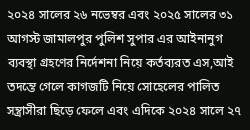২০২৪ সালের ২৬ নভেম্বর এবং ২০২৫ সালের ৩১ আগস্ট জামালপুর পুলিশ সুপার এর আইনানুগ ব্যবস্থা গ্রহণের নির্দেশনা নিয়ে কর্তব্যরত এস,আই তদন্তে গেলে কাগজটি নিয়ে সোহেলের পালিত সন্ত্রাসীরা ছিড়ে ফেলে এবং এদিকে ২০২৪ সালে ২৭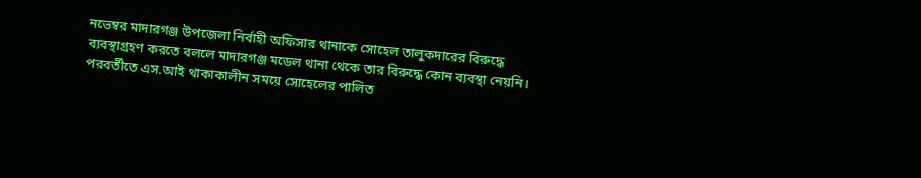নভেম্বর মাদারগঞ্জ উপজেলা নির্বাহী অফিসার থানাকে সোহেল তালুকদারের বিরুদ্ধে ব্যবস্থাগ্রহণ করতে বললে মাদারগঞ্জ মডেল থানা থেকে তার বিরুদ্ধে কোন ব্যবস্থা নেয়নি। পরবর্তীতে এস.আই থাকাকালীন সময়ে সোহেলের পালিত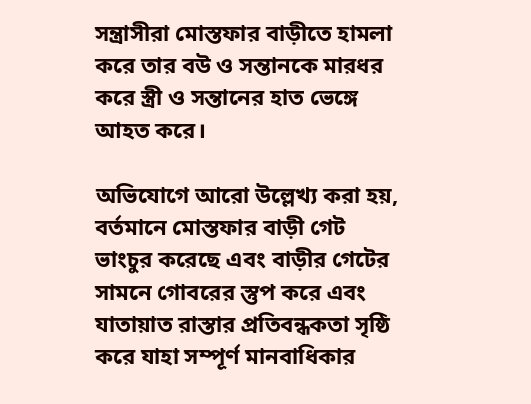সন্ত্রাসীরা মোস্তফার বাড়ীতে হামলা করে তার বউ ও সন্তানকে মারধর করে স্ত্রী ও সন্তানের হাত ভেঙ্গে আহত করে।

অভিযোগে আরো উল্লেখ্য করা হয়, বর্তমানে মোস্তফার বাড়ী গেট ভাংচুর করেছে এবং বাড়ীর গেটের সামনে গোবরের স্তুপ করে এবং যাতায়াত রাস্তার প্রতিবন্ধকতা সৃষ্ঠি করে যাহা সম্পূর্ণ মানবাধিকার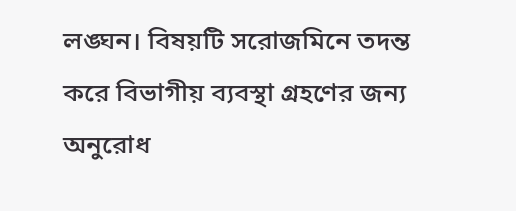লঙ্ঘন। বিষয়টি সরোজমিনে তদন্ত করে বিভাগীয় ব্যবস্থা গ্রহণের জন্য অনুরোধ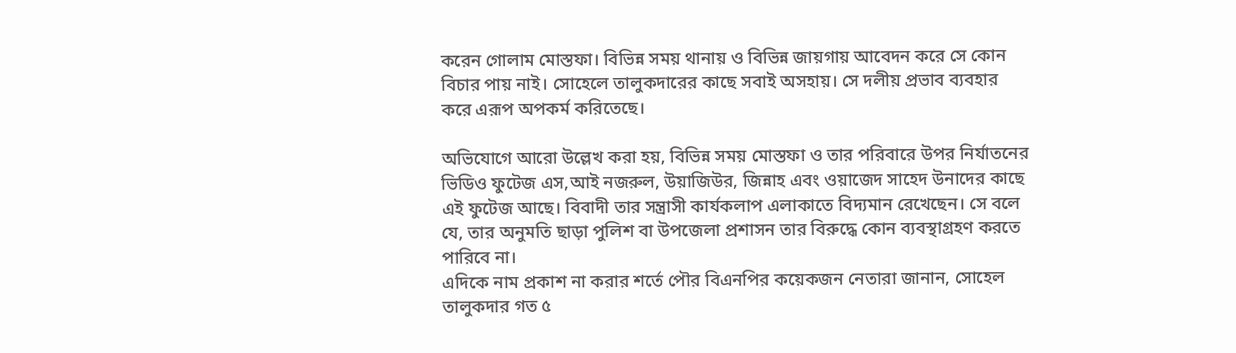করেন গোলাম মোস্তফা। বিভিন্ন সময় থানায় ও বিভিন্ন জায়গায় আবেদন করে সে কোন বিচার পায় নাই। সোহেলে তালুকদারের কাছে সবাই অসহায়। সে দলীয় প্রভাব ব্যবহার করে এরূপ অপকর্ম করিতেছে।

অভিযোগে আরো উল্লেখ করা হয়, বিভিন্ন সময় মোস্তফা ও তার পরিবারে উপর নির্যাতনের ভিডিও ফুটেজ এস,আই নজরুল, উয়াজিউর, জিন্নাহ এবং ওয়াজেদ সাহেদ উনাদের কাছে এই ফুটেজ আছে। বিবাদী তার সন্ত্রাসী কার্যকলাপ এলাকাতে বিদ্যমান রেখেছেন। সে বলে যে, তার অনুমতি ছাড়া পুলিশ বা উপজেলা প্রশাসন তার বিরুদ্ধে কোন ব্যবস্থাগ্রহণ করতে পারিবে না।
এদিকে নাম প্রকাশ না করার শর্তে পৌর বিএনপির কয়েকজন নেতারা জানান, সোহেল তালুকদার গত ৫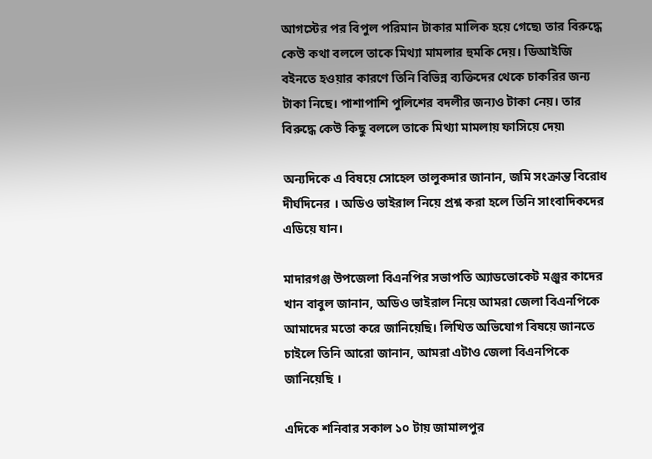আগস্টের পর বিপুল পরিমান টাকার মালিক হয়ে গেছে৷ তার বিরুদ্ধে কেউ কথা বললে তাকে মিথ্যা মামলার হুমকি দেয়। ডিআইজি বইনতে হওয়ার কারণে তিনি বিভিন্ন ব্যক্তিদের থেকে চাকরির জন্য টাকা নিছে। পাশাপাশি পুলিশের বদলীর জন্যও টাকা নেয়। তার বিরুদ্ধে কেউ কিছু বললে তাকে মিথ্যা মামলায় ফাসিয়ে দেয়৷

অন্যদিকে এ বিষয়ে সোহেল তালুকদার জানান, জমি সংক্রান্ত বিরোধ দীর্ঘদিনের । অডিও ভাইরাল নিয়ে প্রশ্ন করা হলে তিনি সাংবাদিকদের এডিয়ে যান।

মাদারগঞ্জ উপজেলা বিএনপির সভাপতি অ্যাডভোকেট মঞ্জুর কাদের খান বাবুল জানান, অডিও ভাইরাল নিয়ে আমরা জেলা বিএনপিকে আমাদের মতো করে জানিয়েছি। লিখিত অভিযোগ বিষয়ে জানতে চাইলে তিনি আরো জানান, আমরা এটাও জেলা বিএনপিকে জানিয়েছি ।

এদিকে শনিবার সকাল ১০ টায় জামালপুর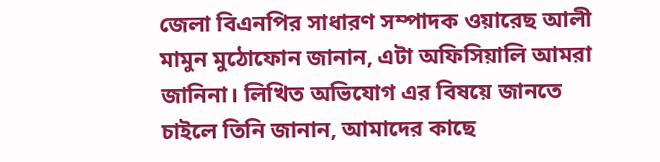জেলা বিএনপির সাধারণ সম্পাদক ওয়ারেছ আলী মামুন মুঠোফোন জানান, এটা অফিসিয়ালি আমরা জানিনা। লিখিত অভিযোগ এর বিষয়ে জানতে চাইলে তিনি জানান, আমাদের কাছে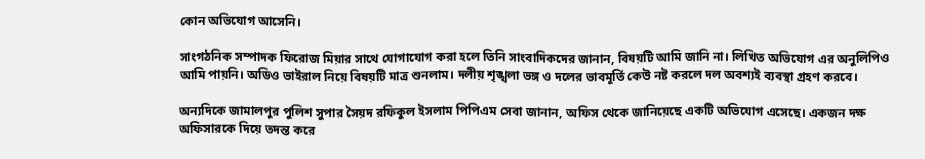কোন অভিযোগ আসেনি।

সাংগঠনিক সম্পাদক ফিরোজ মিয়ার সাথে যোগাযোগ করা হলে তিনি সাংবাদিকদের জানান, বিষয়টি আমি জানি না। লিখিত অভিযোগ এর অনুলিপিও আমি পায়নি। অডিও ভাইরাল নিয়ে বিষয়টি মাত্র শুনলাম। দলীয় শৃঙ্খলা ভঙ্গ ও দলের ভাবমূর্তি কেউ নষ্ট করলে দল অবশ্যই ব্যবস্থা গ্রহণ করবে।

অন্যদিকে জামালপুর পুলিশ সুপার সৈয়দ রফিকুল ইসলাম পিপিএম সেবা জানান, অফিস থেকে জানিয়েছে একটি অভিযোগ এসেছে। একজন দক্ষ অফিসারকে দিয়ে তদন্ত করে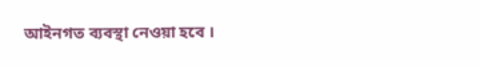আইনগত ব্যবস্থা নেওয়া হবে ।